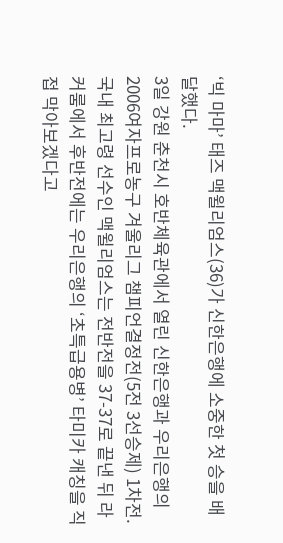‘빅 마마’ 태즈 맥윌리엄스(36)가 신한은행에 소중한 첫 승을 배달했다.
3일 강원 춘천시 호반체육관에서 열린 신한은행과 우리은행의 2006여자프로농구 겨울리그 챔피언결정전(5전 3선승제) 1차전.
국내 최고령 선수인 맥윌리엄스는 전반전을 37-37로 끝낸 뒤 라커룸에서 후반전에는 우리은행의 ‘초특급용병’ 타미카 캐칭을 직접 막아보겠다고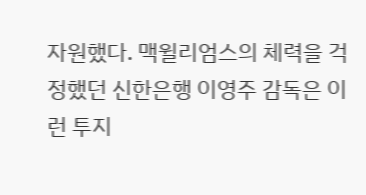자원했다. 맥윌리엄스의 체력을 걱정했던 신한은행 이영주 감독은 이런 투지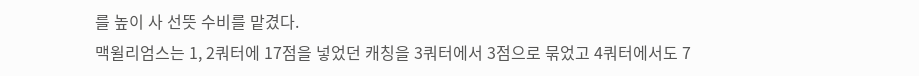를 높이 사 선뜻 수비를 맡겼다.
맥윌리엄스는 1, 2쿼터에 17점을 넣었던 캐칭을 3쿼터에서 3점으로 묶었고 4쿼터에서도 7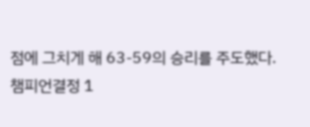점에 그치게 해 63-59의 승리를 주도했다.
챔피언결정 1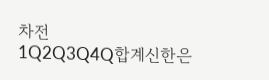차전
1Q2Q3Q4Q합계신한은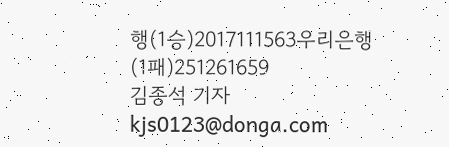행(1승)2017111563우리은행(1패)251261659
김종석 기자 kjs0123@donga.com